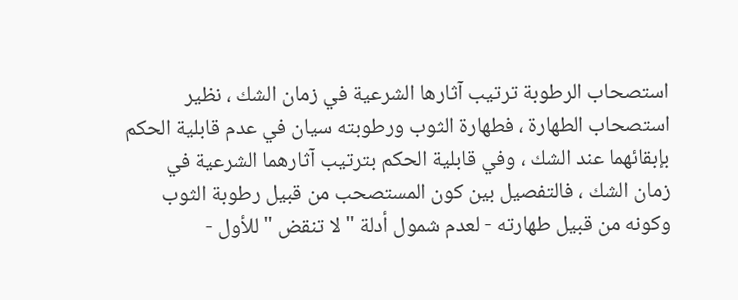استصحاب الرطوبة ترتيب آثارها الشرعية في زمان الشك ، نظير
استصحاب الطهارة ، فطهارة الثوب ورطوبته سيان في عدم قابلية الحكم
بإبقائهما عند الشك ، وفي قابلية الحكم بترتيب آثارهما الشرعية في
زمان الشك ، فالتفصيل بين كون المستصحب من قبيل رطوبة الثوب
وكونه من قبيل طهارته - لعدم شمول أدلة " لا تنقض " للأول -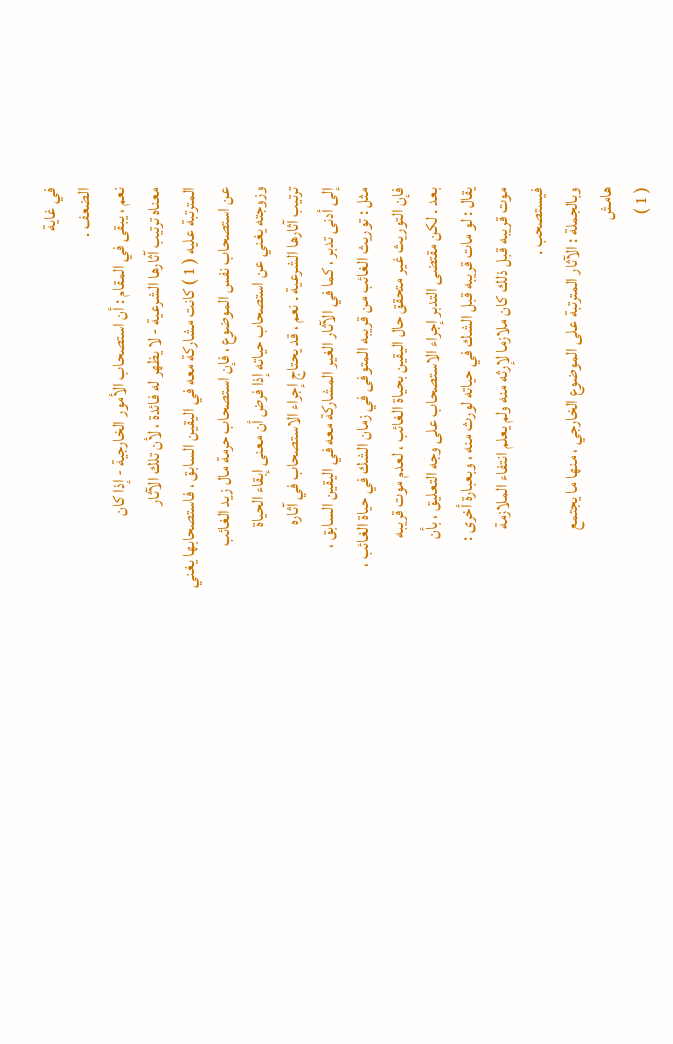في غاية
الضعف .
نعم ، يبقى في المقام : أن استصحاب الأمور الخارجية - إذا كان
معناه ترتيب آثارها الشرعية - لا يظهر له فائدة ، لأن تلك الآثار
المترتبة عليه ( 1 ) كانت مشاركة معه في اليقين السابق ، فاستصحابها يغني
عن استصحاب نفس الموضوع ، فإن استصحاب حرمة مال زيد الغائب
وزوجته يغني عن استصحاب حياته إذا فرض أن معنى إبقاء الحياة
ترتيب آثارها الشرعية . نعم ، قد يحتاج إجراء الاستصحاب في آثاره
إلى أدنى تدبر ، كما في الآثار الغير المشاركة معه في اليقين السابق ،
مثل : توريث الغائب من قريبه المتوفى في زمان الشك في حياة الغائب ،
فإن التوريث غير متحقق حال اليقين بحياة الغائب ، لعدم موت قريبه
بعد . لكن مقتضى التدبر إجراء الاستصحاب على وجه التعليق ، بأن
يقال : لو مات قريبه قبل الشك في حياته لورث منه ، وبعبارة أخرى :
موت قريبه قبل ذلك كان ملازما لإرثه منه ولم يعلم انتفاء الملازمة
فيستصحب .
وبالجملة : الآثار المترتبة على الموضوع الخارجي ، منها ما يجتمع
هامش
( 1 )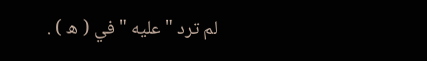لم ترد " عليه " في ( ه ) .